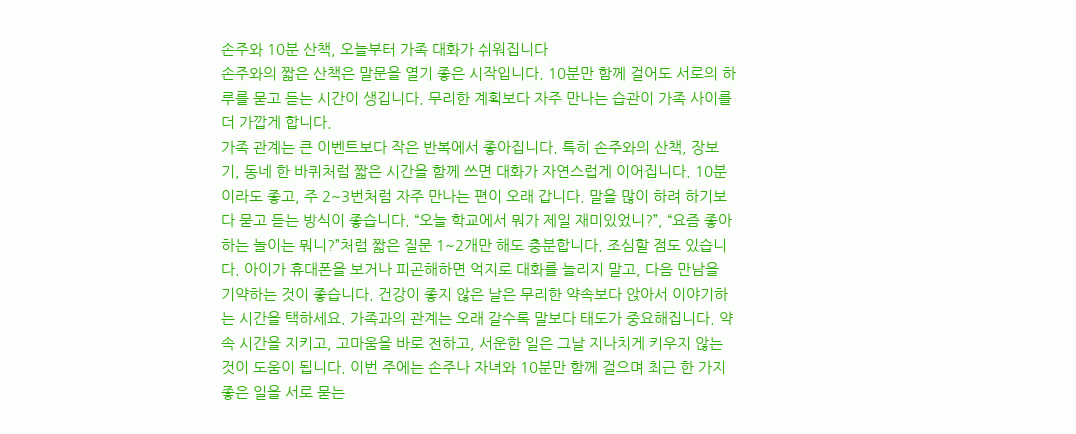손주와 10분 산책, 오늘부터 가족 대화가 쉬워집니다
손주와의 짧은 산책은 말문을 열기 좋은 시작입니다. 10분만 함께 걸어도 서로의 하루를 묻고 듣는 시간이 생깁니다. 무리한 계획보다 자주 만나는 습관이 가족 사이를 더 가깝게 합니다.
가족 관계는 큰 이벤트보다 작은 반복에서 좋아집니다. 특히 손주와의 산책, 장보기, 동네 한 바퀴처럼 짧은 시간을 함께 쓰면 대화가 자연스럽게 이어집니다. 10분이라도 좋고, 주 2~3번처럼 자주 만나는 편이 오래 갑니다. 말을 많이 하려 하기보다 묻고 듣는 방식이 좋습니다. “오늘 학교에서 뭐가 제일 재미있었니?”, “요즘 좋아하는 놀이는 뭐니?”처럼 짧은 질문 1~2개만 해도 충분합니다. 조심할 점도 있습니다. 아이가 휴대폰을 보거나 피곤해하면 억지로 대화를 늘리지 말고, 다음 만남을 기약하는 것이 좋습니다. 건강이 좋지 않은 날은 무리한 약속보다 앉아서 이야기하는 시간을 택하세요. 가족과의 관계는 오래 갈수록 말보다 태도가 중요해집니다. 약속 시간을 지키고, 고마움을 바로 전하고, 서운한 일은 그날 지나치게 키우지 않는 것이 도움이 됩니다. 이번 주에는 손주나 자녀와 10분만 함께 걸으며 최근 한 가지 좋은 일을 서로 묻는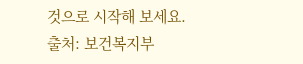것으로 시작해 보세요.
출처: 보건복지부